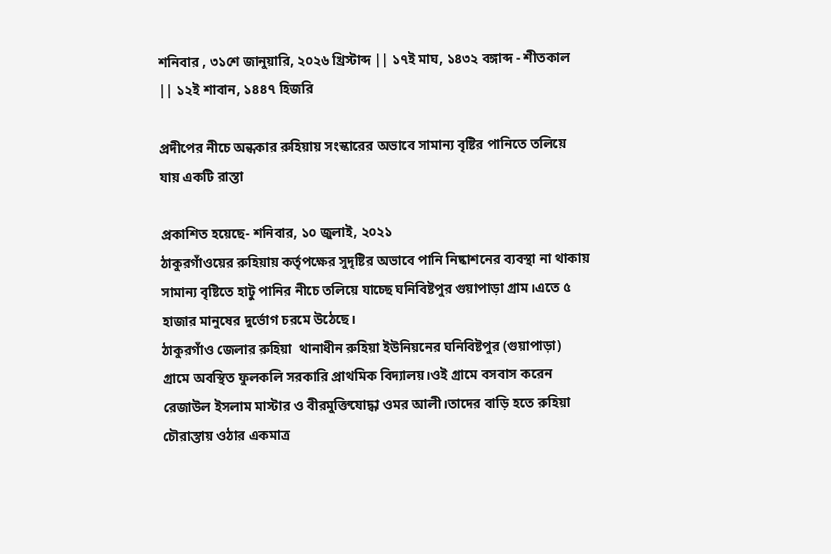শনিবার , ৩১শে জানুয়ারি, ২০২৬ খ্রিস্টাব্দ || ১৭ই মাঘ, ১৪৩২ বঙ্গাব্দ - শীতকাল || ১২ই শাবান, ১৪৪৭ হিজরি

প্রদীপের নীচে অন্ধকার রুহিয়ায় সংস্কারের অভাবে সামান্য বৃষ্টির পানিতে তলিয়ে যায় একটি রাস্তা

প্রকাশিত হয়েছে- শনিবার, ১০ জুলাই, ২০২১
ঠাকুরগাঁওয়ের রুহিয়ায় কর্তৃপক্ষের সুদৃষ্টির অভাবে পানি নিষ্কাশনের ব্যবস্থা না থাকায় সামান্য বৃষ্টিতে হাটু পানির নীচে তলিয়ে যাচ্ছে ঘনিবিষ্টপুর গুয়াপাড়া গ্রাম।এতে ৫ হাজার মানুষের দুর্ভোগ চরমে উঠেছে।
ঠাকুরগাঁও জেলার রুহিয়া  থানাধীন রুহিয়া ইউনিয়নের ঘনিবিষ্টপুর (গুয়াপাড়া)  গ্রামে অবস্থিত ফুলকলি সরকারি প্রাথমিক বিদ্যালয়।ওই গ্রামে বসবাস করেন  রেজাউল ইসলাম মাস্টার ও বীরমুক্তিযোদ্ধা ওমর আলী।তাদের বাড়ি হতে রুহিয়া চৌরাস্তায় ওঠার একমাত্র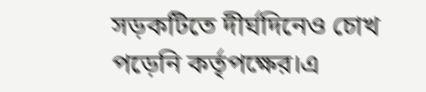সড়কটিতে দীর্ঘদিনেও চোখ পড়েনি কর্তৃপক্ষের।এ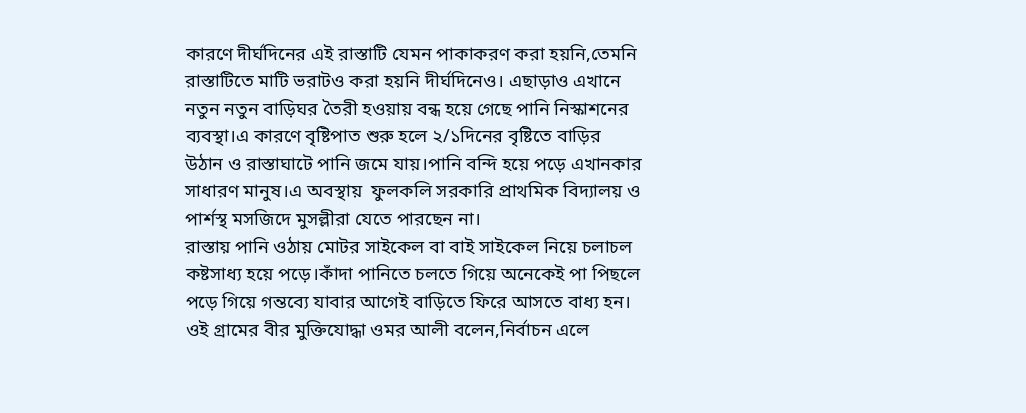কারণে দীর্ঘদিনের এই রাস্তাটি যেমন পাকাকরণ করা হয়নি,তেমনি রাস্তাটিতে মাটি ভরাটও করা হয়নি দীর্ঘদিনেও। এছাড়াও এখানে নতুন নতুন বাড়িঘর তৈরী হওয়ায় বন্ধ হয়ে গেছে পানি নিস্কাশনের ব্যবস্থা।এ কারণে বৃষ্টিপাত শুরু হলে ২/১দিনের বৃষ্টিতে বাড়ির উঠান ও রাস্তাঘাটে পানি জমে যায়।পানি বন্দি হয়ে পড়ে এখানকার সাধারণ মানুষ।এ অবস্থায়  ফুলকলি সরকারি প্রাথমিক বিদ্যালয় ও  পার্শস্থ মসজিদে মুসল্লীরা যেতে পারছেন না।
রাস্তায় পানি ওঠায় মোটর সাইকেল বা বাই সাইকেল নিয়ে চলাচল কষ্টসাধ্য হয়ে পড়ে।কাঁদা পানিতে চলতে গিয়ে অনেকেই পা পিছলে পড়ে গিয়ে গন্তব্যে যাবার আগেই বাড়িতে ফিরে আসতে বাধ্য হন।
ওই গ্রামের বীর মুক্তিযোদ্ধা ওমর আলী বলেন,নির্বাচন এলে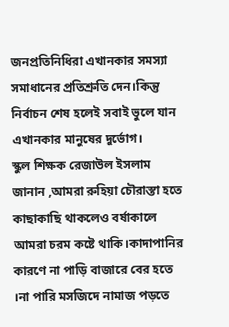জনপ্রতিনিধিরা এখানকার সমস্যা সমাধানের প্রতিশ্রুতি দেন।কিন্তু নির্বাচন শেষ হলেই সবাই ভুলে যান এখানকার মানুষের দুর্ভোগ।
স্কুল শিক্ষক রেজাউল ইসলাম জানান ,আমরা রুহিয়া চৌরাস্তা হতে কাছাকাছি থাকলেও বর্ষাকালে আমরা চরম কষ্টে থাকি।কাদাপানির কারণে না পাড়ি বাজারে বের হতে ।না পারি মসজিদে নামাজ পড়তে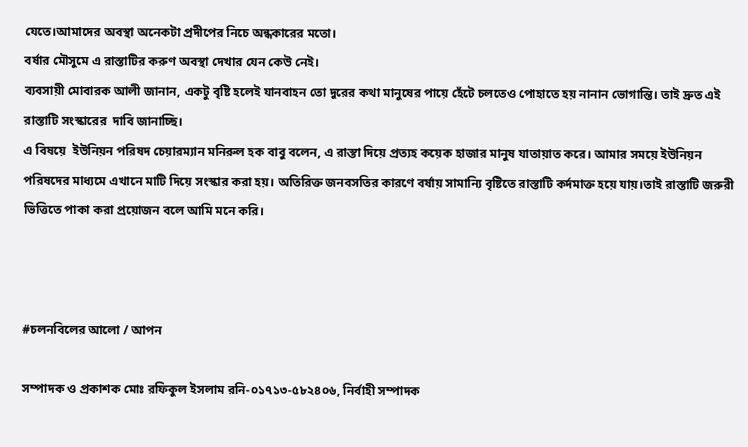যেতে।আমাদের অবস্থা অনেকটা প্রদীপের নিচে অন্ধকারের মতো।
বর্ষার মৌসুমে এ রাস্তাটির করুণ অবস্থা দেখার যেন কেউ নেই।
ব্যবসায়ী মোবারক আলী জানান, একটু বৃষ্টি হলেই যানবাহন তো দুরের কথা মানুষের পায়ে হেঁটে চলতেও পোহাতে হয় নানান ভোগান্তি। তাই দ্রুত এই রাস্তাটি সংস্কারের  দাবি জানাচ্ছি।
এ বিষয়ে  ইউনিয়ন পরিষদ চেয়ারম্যান মনিরুল হক বাবু বলেন, এ রাস্তা দিয়ে প্রত্যহ কয়েক হাজার মানুষ যাতায়াত করে। আমার সময়ে ইউনিয়ন পরিষদের মাধ্যমে এখানে মাটি দিয়ে সংস্কার করা হয়। অতিরিক্ত জনবসতির কারণে বর্ষায় সামান্যি বৃষ্টিতে রাস্তাটি কর্দমাক্ত হয়ে যায়।তাই রাস্তাটি জরুরী ভিত্তিতে পাকা করা প্রয়োজন বলে আমি মনে করি।



#চলনবিলের আলো / আপন

সম্পাদক ও প্রকাশক মোঃ রফিকুল ইসলাম রনি-০১৭১৩-৫৮২৪০৬, নির্বাহী সম্পাদক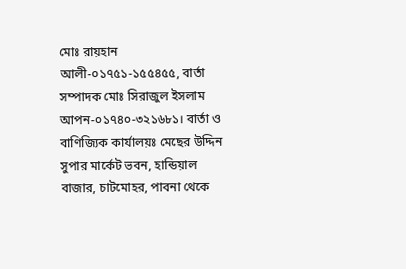মোঃ রায়হান আলী-০১৭৫১-১৫৫৪৫৫, বার্তা সম্পাদক মোঃ সিরাজুল ইসলাম আপন-০১৭৪০-৩২১৬৮১। বার্তা ও বাণিজ্যিক কার্যালয়ঃ মেছের উদ্দিন সুপার মার্কেট ভবন, হান্ডিয়াল বাজার, চাটমোহর, পাবনা থেকে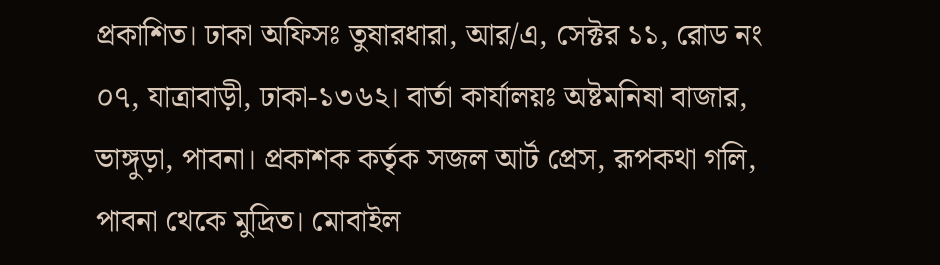প্রকাশিত। ঢাকা অফিসঃ তুষারধারা, আর/এ, সেক্টর ১১, রোড নং ০৭, যাত্রাবাড়ী, ঢাকা-১৩৬২। বার্তা কার্যালয়ঃ অষ্টমনিষা বাজার, ভাঙ্গুড়া, পাবনা। প্রকাশক কর্তৃক সজল আর্ট প্রেস, রূপকথা গলি, পাবনা থেকে মুদ্রিত। মোবাইল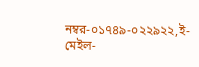নম্বর-০১৭৪৯-০২২৯২২,ই-মেইল-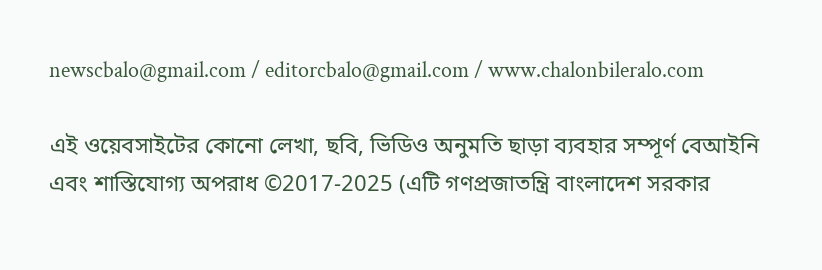newscbalo@gmail.com / editorcbalo@gmail.com / www.chalonbileralo.com

এই ওয়েবসাইটের কোনো লেখা, ছবি, ভিডিও অনুমতি ছাড়া ব্যবহার সম্পূর্ণ বেআইনি এবং শাস্তিযোগ্য অপরাধ ©2017-2025 (এটি গণপ্রজাতন্ত্রি বাংলাদেশ সরকার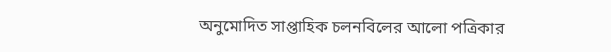অনুমোদিত সাপ্তাহিক চলনবিলের আলো পত্রিকার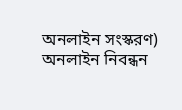অনলাইন সংস্করণ) অনলাইন নিবন্ধন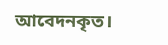আবেদনকৃত।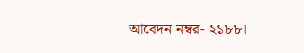আবেদন নম্বর- ২১৮৮।